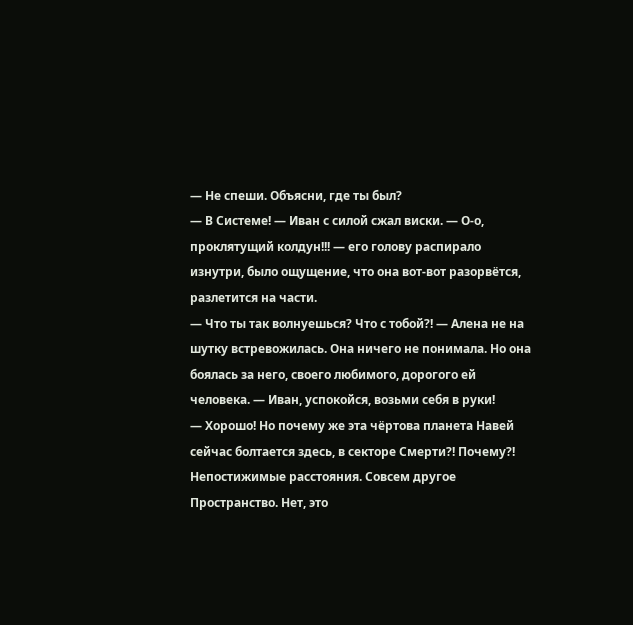— Не спеши. Объясни, где ты был?
— В Системе! — Иван с силой сжал виски. — О-о, проклятущий колдун!!! — его голову распирало изнутри, было ощущение, что она вот-вот разорвётся, разлетится на части.
— Что ты так волнуешься? Что с тобой?! — Алена не на шутку встревожилась. Она ничего не понимала. Но она боялась за него, своего любимого, дорогого ей человека. — Иван, успокойся, возьми себя в руки!
— Хорошо! Но почему же эта чёртова планета Навей сейчас болтается здесь, в секторе Смерти?! Почему?! Непостижимые расстояния. Совсем другое Пространство. Нет, это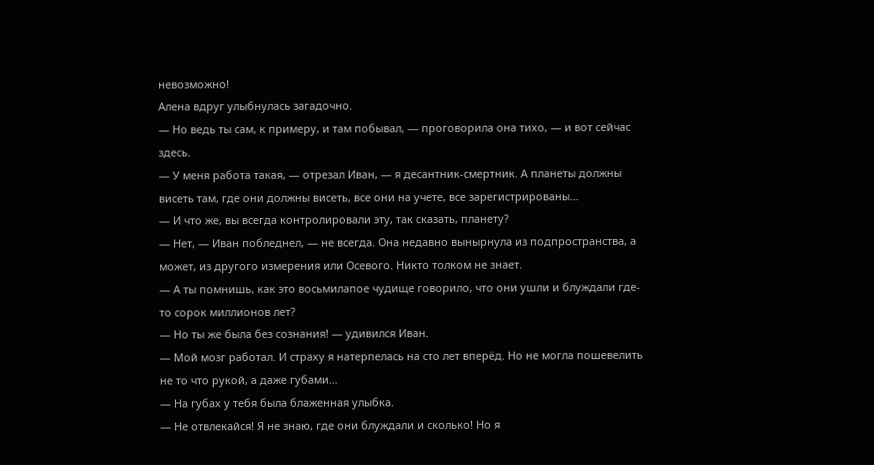невозможно!
Алена вдруг улыбнулась загадочно.
— Но ведь ты сам, к примеру, и там побывал, — проговорила она тихо, — и вот сейчас здесь.
— У меня работа такая, — отрезал Иван, — я десантник-смертник. А планеты должны висеть там, где они должны висеть, все они на учете, все зарегистрированы…
— И что же, вы всегда контролировали эту, так сказать, планету?
— Нет, — Иван побледнел, — не всегда. Она недавно вынырнула из подпространства, а может, из другого измерения или Осевого. Никто толком не знает.
— А ты помнишь, как это восьмилапое чудище говорило, что они ушли и блуждали где-то сорок миллионов лет?
— Но ты же была без сознания! — удивился Иван.
— Мой мозг работал. И страху я натерпелась на сто лет вперёд. Но не могла пошевелить не то что рукой, а даже губами…
— На губах у тебя была блаженная улыбка.
— Не отвлекайся! Я не знаю, где они блуждали и сколько! Но я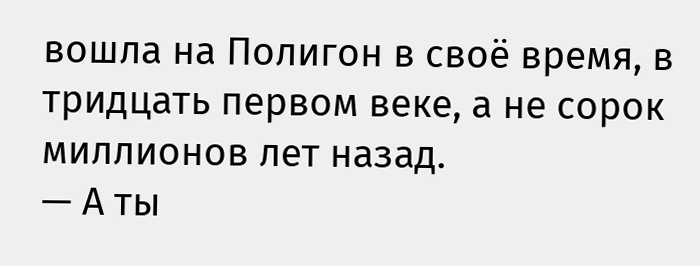вошла на Полигон в своё время, в тридцать первом веке, а не сорок миллионов лет назад.
— А ты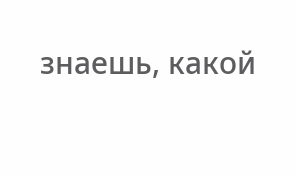знаешь, какой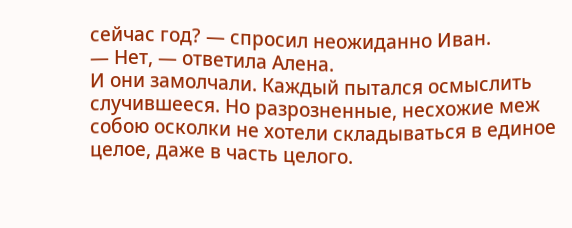сейчас год? — спросил неожиданно Иван.
— Нет, — ответила Алена.
И они замолчали. Каждый пытался осмыслить случившееся. Но разрозненные, несхожие меж собою осколки не хотели складываться в единое целое, даже в часть целого.